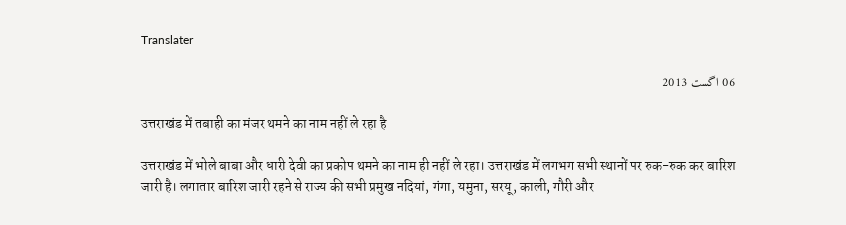Translater

06 اگست 2013

उत्तराखंड में तबाही का मंजर थमने का नाम नहीं ले रहा है

उत्तराखंड में भोले बाबा और धारी देवी का प्रकोप थमने का नाम ही नहीं ले रहा। उत्तराखंड में लगभग सभी स्थानों पर रुक-रुक कर बारिश जारी है। लगातार बारिश जारी रहने से राज्य की सभी प्रमुख नदियां, गंगा, यमुना, सरयू, काली, गौरी और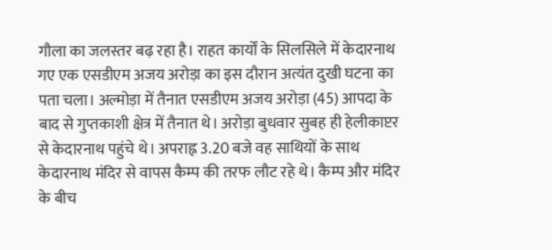गौला का जलस्तर बढ़ रहा है। राहत कार्यों के सिलसिले में केदारनाथ गए एक एसडीएम अजय अरोड़ा का इस दौरान अत्यंत दुखी घटना का पता चला। अल्मोड़ा में तैनात एसडीएम अजय अरोड़ा (45) आपदा के बाद से गुप्तकाशी क्षेत्र में तैनात थे। अरोड़ा बुधवार सुबह ही हेलीकाप्टर से केदारनाथ पहुंचे थे। अपराह्न 3.20 बजे वह साथियों के साथ केदारनाथ मंदिर से वापस कैम्प की तरफ लौट रहे थे। कैम्प और मंदिर के बीच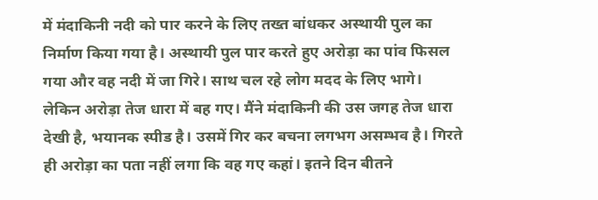में मंदाकिनी नदी को पार करने के लिए तख्त बांधकर अस्थायी पुल का निर्माण किया गया है। अस्थायी पुल पार करते हुए अरोड़ा का पांव फिसल गया और वह नदी में जा गिरे। साथ चल रहे लोग मदद के लिए भागे। लेकिन अरोड़ा तेज धारा में बह गए। मैंने मंदाकिनी की उस जगह तेज धारा देखी है, भयानक स्पीड है। उसमें गिर कर बचना लगभग असम्भव है। गिरते ही अरोड़ा का पता नहीं लगा कि वह गए कहां। इतने दिन बीतने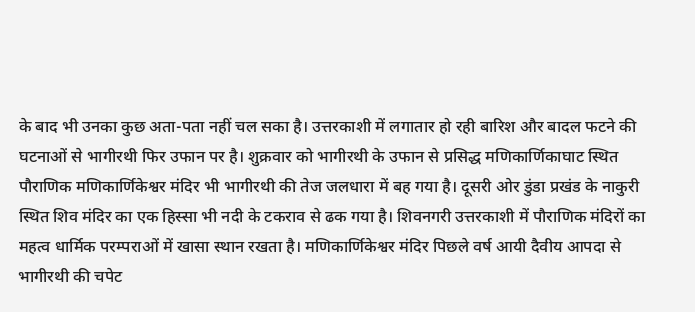के बाद भी उनका कुछ अता-पता नहीं चल सका है। उत्तरकाशी में लगातार हो रही बारिश और बादल फटने की घटनाओं से भागीरथी फिर उफान पर है। शुक्रवार को भागीरथी के उफान से प्रसिद्ध मणिकार्णिकाघाट स्थित पौराणिक मणिकार्णिकेश्वर मंदिर भी भागीरथी की तेज जलधारा में बह गया है। दूसरी ओर डुंडा प्रखंड के नाकुरी स्थित शिव मंदिर का एक हिस्सा भी नदी के टकराव से ढक गया है। शिवनगरी उत्तरकाशी में पौराणिक मंदिरों का महत्व धार्मिक परम्पराओं में खासा स्थान रखता है। मणिकार्णिकेश्वर मंदिर पिछले वर्ष आयी दैवीय आपदा से भागीरथी की चपेट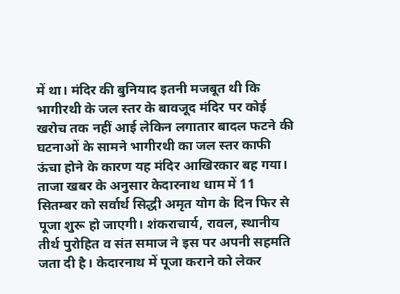में था। मंदिर की बुनियाद इतनी मजबूत थी कि भागीरथी के जल स्तर के बावजूद मंदिर पर कोई खरोच तक नहीं आई लेकिन लगातार बादल फटने की घटनाओं के सामने भागीरथी का जल स्तर काफी ऊंचा होने के कारण यह मंदिर आखिरकार बह गया। ताजा खबर के अनुसार केदारनाथ धाम में 11 सितम्बर को सर्वार्थ सिद्धी अमृत योग के दिन फिर से पूजा शुरू हो जाएगी। शंकराचार्य, रावल, स्थानीय तीर्थ पुरोहित व संत समाज ने इस पर अपनी सहमति जता दी है। केदारनाथ में पूजा कराने को लेकर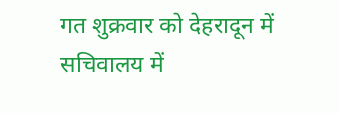गत शुक्रवार को देहरादून में सचिवालय में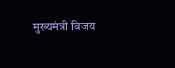मुख्यमंत्री विजय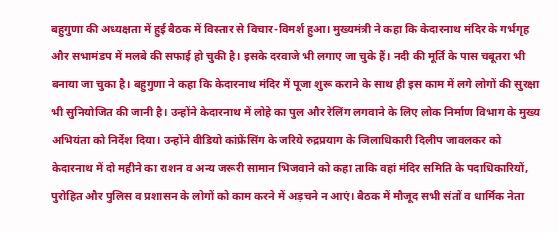बहुगुणा की अध्यक्षता में हुई बैठक में विस्तार से विचार-विमर्श हुआ। मुख्यमंत्री ने कहा कि केदारनाथ मंदिर के गर्भगृह और सभामंडप में मलबे की सफाई हो चुकी है। इसके दरवाजे भी लगाए जा चुके हैं। नदी की मूर्ति के पास चबूतरा भी बनाया जा चुका है। बहुगुणा ने कहा कि केदारनाथ मंदिर में पूजा शुरू कराने के साथ ही इस काम में लगे लोगों की सुरक्षा भी सुनियोजित की जानी है। उन्होंने केदारनाथ में लोहे का पुल और रेलिंग लगवाने के लिए लोक निर्माण विभाग के मुख्य अभियंता को निर्देश दिया। उन्होंने वीडियो कांफ्रेंसिंग के जरिये रुद्रप्रयाग के जिलाधिकारी दिलीप जावलकर को केदारनाथ में दो महीने का राशन व अन्य जरूरी सामान भिजवाने को कहा ताकि वहां मंदिर समिति के पदाधिकारियों, पुरोहित और पुलिस व प्रशासन के लोगों को काम करने में अड़चने न आएं। बैठक में मौजूद सभी संतों व धार्मिक नेता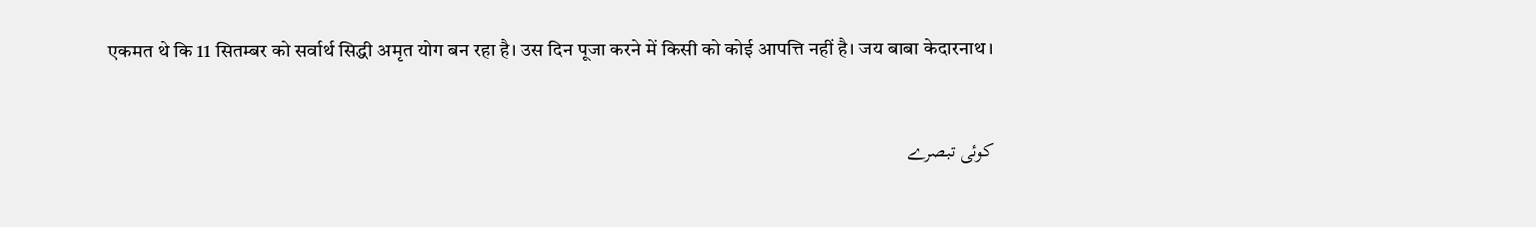एकमत थे कि 11 सितम्बर को सर्वार्थ सिद्धी अमृत योग बन रहा है। उस दिन पूजा करने में किसी को कोई आपत्ति नहीं है। जय बाबा केदारनाथ।


کوئی تبصرے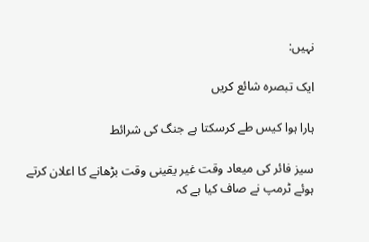نہیں:

ایک تبصرہ شائع کریں

ہارا ہوا کیس طے کرسکتا ہے جنگ کی شرائط

سیز فائر کی میعاد وقت غیر یقینی وقت بڑھانے کا اعلان کرتے ہوئے ٹرمپ نے صاف کیا ہے کہ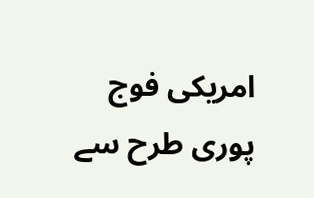امریکی فوج پوری طرح سے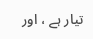تیار ہے ، اور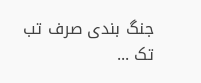جنگ بندی صرف تب تک ...